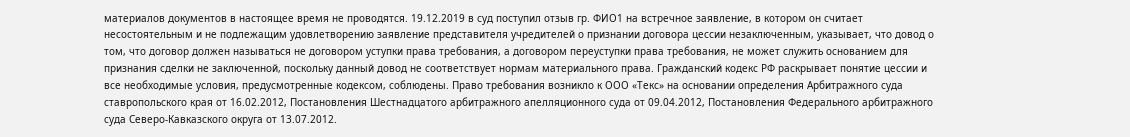материалов документов в настоящее время не проводятся. 19.12.2019 в суд поступил отзыв гр. ФИО1 на встречное заявление, в котором он считает несостоятельным и не подлежащим удовлетворению заявление представителя учредителей о признании договора цессии незаключенным, указывает, что довод о том, что договор должен называться не договором уступки права требования, а договором переуступки права требования, не может служить основанием для признания сделки не заключенной, поскольку данный довод не соответствует нормам материального права. Гражданский кодекс РФ раскрывает понятие цессии и все необходимые условия, предусмотренные кодексом, соблюдены. Право требования возникло к ООО «Текс» на основании определения Арбитражного суда ставропольского края от 16.02.2012, Постановления Шестнадцатого арбитражного апелляционного суда от 09.04.2012, Постановления Федерального арбитражного суда Северо-Кавказского округа от 13.07.2012.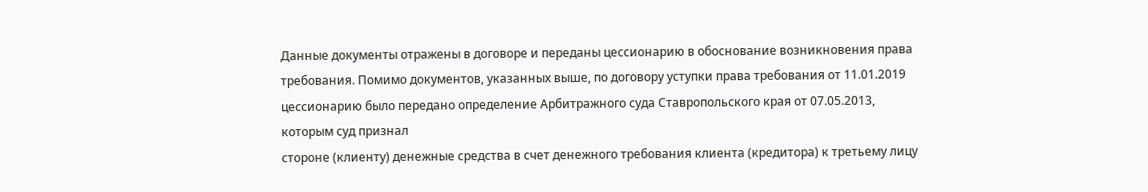Данные документы отражены в договоре и переданы цессионарию в обоснование возникновения права требования. Помимо документов, указанных выше, по договору уступки права требования от 11.01.2019 цессионарию было передано определение Арбитражного суда Ставропольского края от 07.05.2013, которым суд признал
стороне (клиенту) денежные средства в счет денежного требования клиента (кредитора) к третьему лицу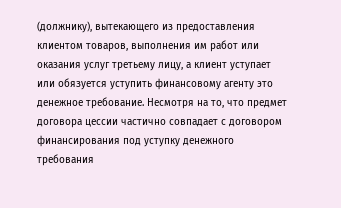(должнику), вытекающего из предоставления клиентом товаров, выполнения им работ или оказания услуг третьему лицу, а клиент уступает или обязуется уступить финансовому агенту это денежное требование. Несмотря на то, что предмет договора цессии частично совпадает с договором финансирования под уступку денежного требования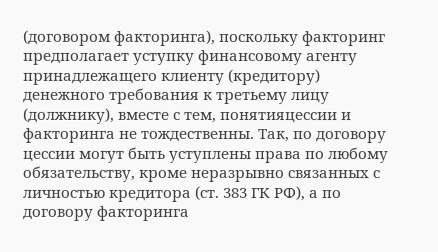(договором факторинга), поскольку факторинг предполагает уступку финансовому агенту принадлежащего клиенту (кредитору) денежного требования к третьему лицу (должнику), вместе с тем, понятияцессии и факторинга не тождественны. Так, по договору цессии могут быть уступлены права по любому обязательству, кроме неразрывно связанных с личностью кредитора (ст. 383 ГК РФ), а по договору факторинга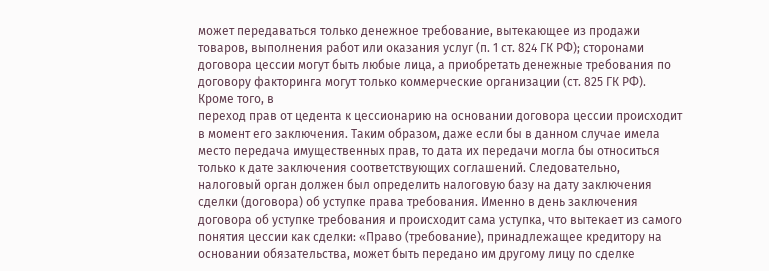может передаваться только денежное требование, вытекающее из продажи товаров, выполнения работ или оказания услуг (п. 1 ст. 824 ГК РФ); сторонами договора цессии могут быть любые лица, а приобретать денежные требования по договору факторинга могут только коммерческие организации (ст. 825 ГК РФ). Кроме того, в
переход прав от цедента к цессионарию на основании договора цессии происходит в момент его заключения. Таким образом, даже если бы в данном случае имела место передача имущественных прав, то дата их передачи могла бы относиться только к дате заключения соответствующих соглашений. Следовательно, налоговый орган должен был определить налоговую базу на дату заключения сделки (договора) об уступке права требования. Именно в день заключения договора об уступке требования и происходит сама уступка, что вытекает из самого понятия цессии как сделки: «Право (требование), принадлежащее кредитору на основании обязательства, может быть передано им другому лицу по сделке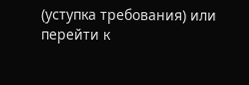(уступка требования) или перейти к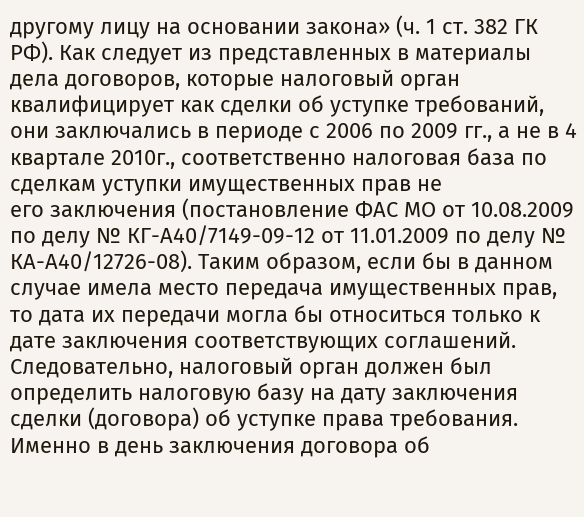другому лицу на основании закона» (ч. 1 ст. 382 ГК РФ). Как следует из представленных в материалы дела договоров, которые налоговый орган квалифицирует как сделки об уступке требований, они заключались в периоде с 2006 по 2009 гг., а не в 4 квартале 2010г., соответственно налоговая база по сделкам уступки имущественных прав не
его заключения (постановление ФАС МО от 10.08.2009 по делу № КГ-А40/7149-09-12 от 11.01.2009 по делу № КА-А40/12726-08). Таким образом, если бы в данном случае имела место передача имущественных прав, то дата их передачи могла бы относиться только к дате заключения соответствующих соглашений. Следовательно, налоговый орган должен был определить налоговую базу на дату заключения сделки (договора) об уступке права требования. Именно в день заключения договора об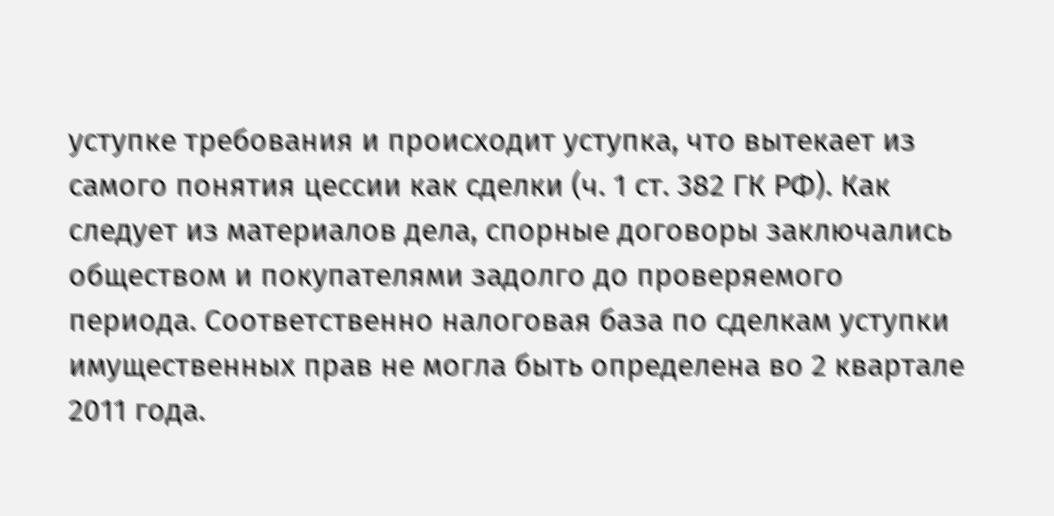уступке требования и происходит уступка, что вытекает из самого понятия цессии как сделки (ч. 1 ст. 382 ГК РФ). Как следует из материалов дела, спорные договоры заключались обществом и покупателями задолго до проверяемого периода. Соответственно налоговая база по сделкам уступки имущественных прав не могла быть определена во 2 квартале 2011 года.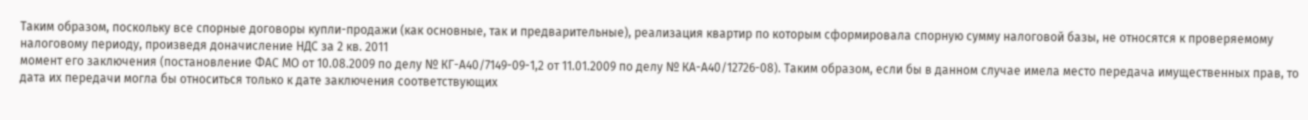Таким образом, поскольку все спорные договоры купли-продажи (как основные, так и предварительные), реализация квартир по которым сформировала спорную сумму налоговой базы, не относятся к проверяемому налоговому периоду, произведя доначисление НДС за 2 кв. 2011
момент его заключения (постановление ФАС МО от 10.08.2009 по делу № КГ-А40/7149-09-1,2 от 11.01.2009 по делу № КА-А40/12726-08). Таким образом, если бы в данном случае имела место передача имущественных прав, то дата их передачи могла бы относиться только к дате заключения соответствующих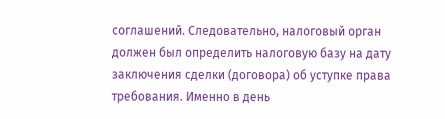соглашений. Следовательно, налоговый орган должен был определить налоговую базу на дату заключения сделки (договора) об уступке права требования. Именно в день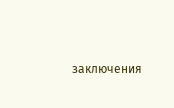заключения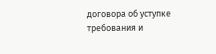договора об уступке требования и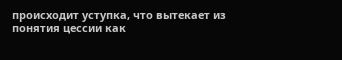происходит уступка, что вытекает из понятия цессии как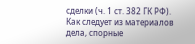сделки (ч. 1 ст. 382 ГК РФ). Как следует из материалов дела, спорные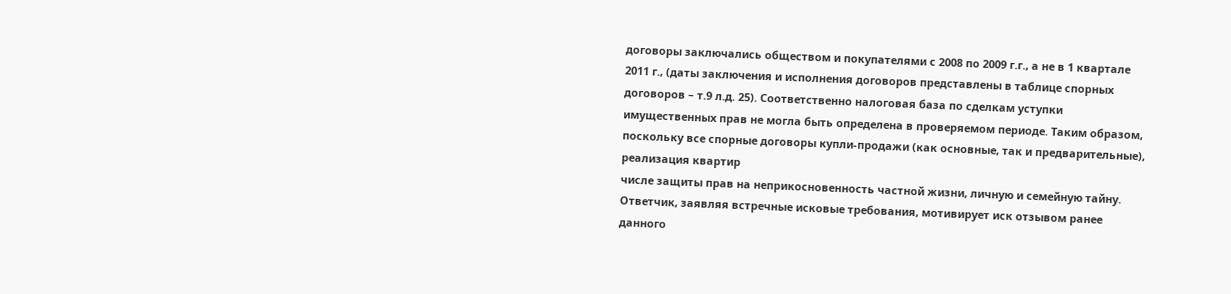договоры заключались обществом и покупателями с 2008 по 2009 г.г., а не в 1 квартале 2011 г., (даты заключения и исполнения договоров представлены в таблице спорных договоров – т.9 л.д. 25). Соответственно налоговая база по сделкам уступки имущественных прав не могла быть определена в проверяемом периоде. Таким образом, поскольку все спорные договоры купли-продажи (как основные, так и предварительные), реализация квартир
числе защиты прав на неприкосновенность частной жизни, личную и семейную тайну. Ответчик, заявляя встречные исковые требования, мотивирует иск отзывом ранее данного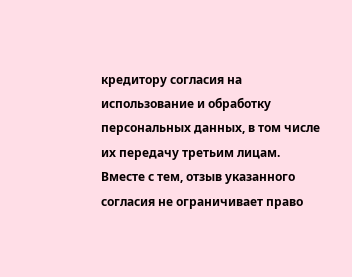кредитору согласия на использование и обработку персональных данных, в том числе их передачу третьим лицам. Вместе с тем, отзыв указанного согласия не ограничивает право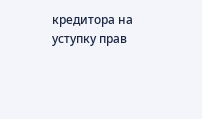кредитора на уступку прав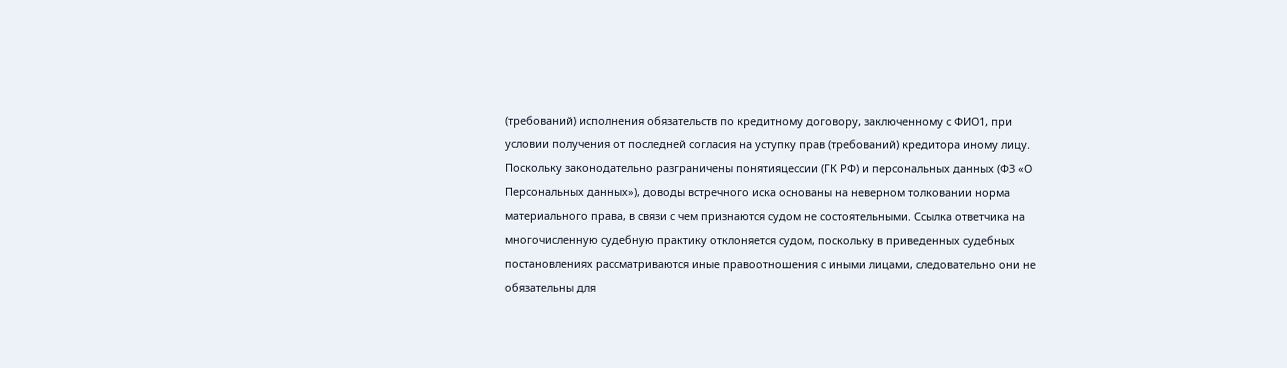(требований) исполнения обязательств по кредитному договору, заключенному с ФИО1, при условии получения от последней согласия на уступку прав (требований) кредитора иному лицу. Поскольку законодательно разграничены понятияцессии (ГК РФ) и персональных данных (ФЗ «О Персональных данных»), доводы встречного иска основаны на неверном толковании норма материального права, в связи с чем признаются судом не состоятельными. Ссылка ответчика на многочисленную судебную практику отклоняется судом, поскольку в приведенных судебных постановлениях рассматриваются иные правоотношения с иными лицами, следовательно они не обязательны для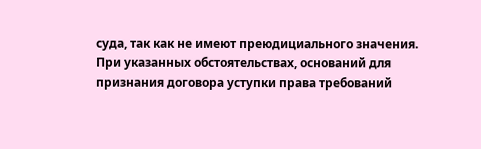суда, так как не имеют преюдициального значения. При указанных обстоятельствах, оснований для признания договора уступки права требований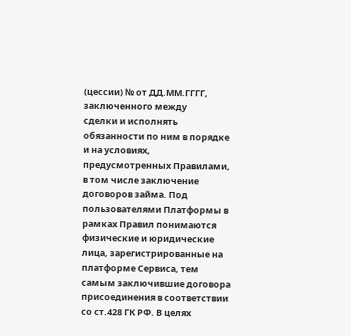(цессии) № от ДД.ММ.ГГГГ, заключенного между
сделки и исполнять обязанности по ним в порядке и на условиях, предусмотренных Правилами, в том числе заключение договоров займа. Под пользователями Платформы в рамках Правил понимаются физические и юридические лица, зарегистрированные на платформе Сервиса, тем самым заключившие договора присоединения в соответствии со ст.428 ГК РФ. В целях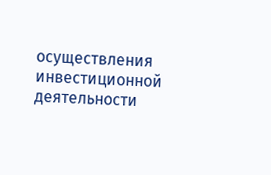осуществления инвестиционной деятельности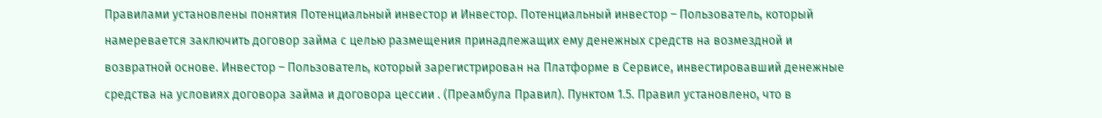Правилами установлены понятия Потенциальный инвестор и Инвестор. Потенциальный инвестор – Пользователь, который намеревается заключить договор займа с целью размещения принадлежащих ему денежных средств на возмездной и возвратной основе. Инвестор – Пользователь, который зарегистрирован на Платформе в Сервисе, инвестировавший денежные средства на условиях договора займа и договора цессии . (Преамбула Правил). Пунктом 1.5. Правил установлено, что в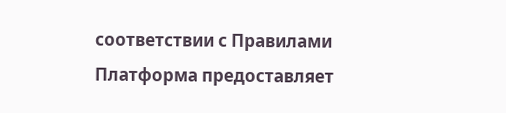соответствии с Правилами Платформа предоставляет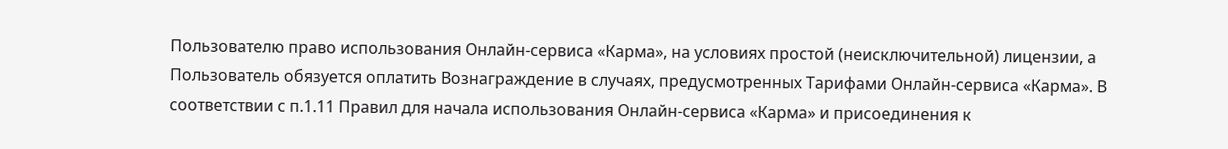Пользователю право использования Онлайн-сервиса «Карма», на условиях простой (неисключительной) лицензии, а Пользователь обязуется оплатить Вознаграждение в случаях, предусмотренных Тарифами Онлайн-сервиса «Карма». В соответствии с п.1.11 Правил для начала использования Онлайн-сервиса «Карма» и присоединения к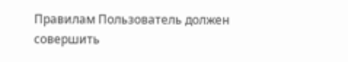Правилам Пользователь должен совершить